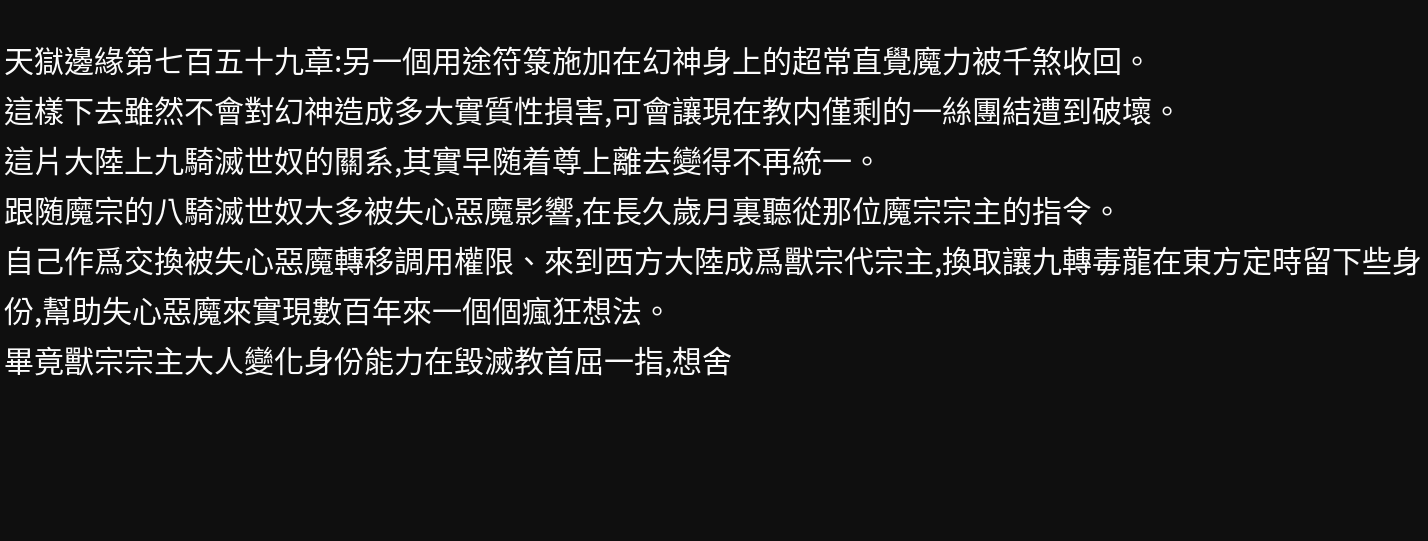天獄邊緣第七百五十九章:另一個用途符箓施加在幻神身上的超常直覺魔力被千煞收回。
這樣下去雖然不會對幻神造成多大實質性損害,可會讓現在教内僅剩的一絲團結遭到破壞。
這片大陸上九騎滅世奴的關系,其實早随着尊上離去變得不再統一。
跟随魔宗的八騎滅世奴大多被失心惡魔影響,在長久歲月裏聽從那位魔宗宗主的指令。
自己作爲交換被失心惡魔轉移調用權限、來到西方大陸成爲獸宗代宗主,換取讓九轉毒龍在東方定時留下些身份,幫助失心惡魔來實現數百年來一個個瘋狂想法。
畢竟獸宗宗主大人變化身份能力在毀滅教首屈一指,想舍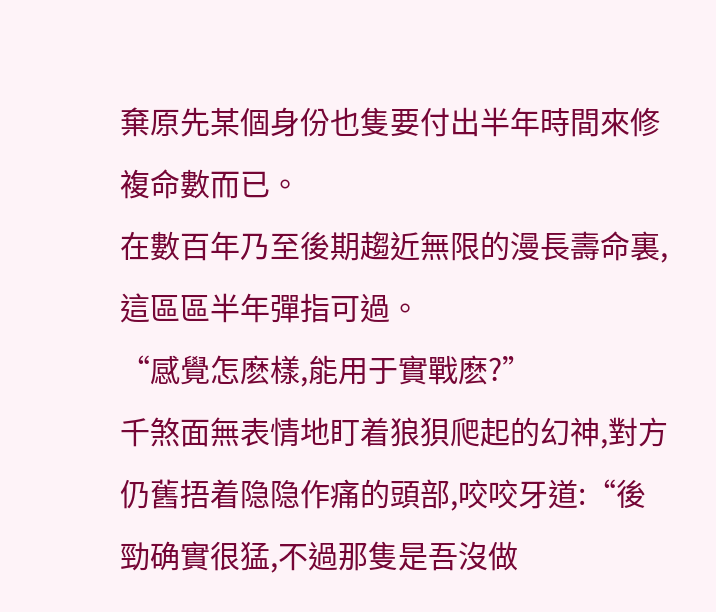棄原先某個身份也隻要付出半年時間來修複命數而已。
在數百年乃至後期趨近無限的漫長壽命裏,這區區半年彈指可過。
“感覺怎麽樣,能用于實戰麽?”
千煞面無表情地盯着狼狽爬起的幻神,對方仍舊捂着隐隐作痛的頭部,咬咬牙道:“後勁确實很猛,不過那隻是吾沒做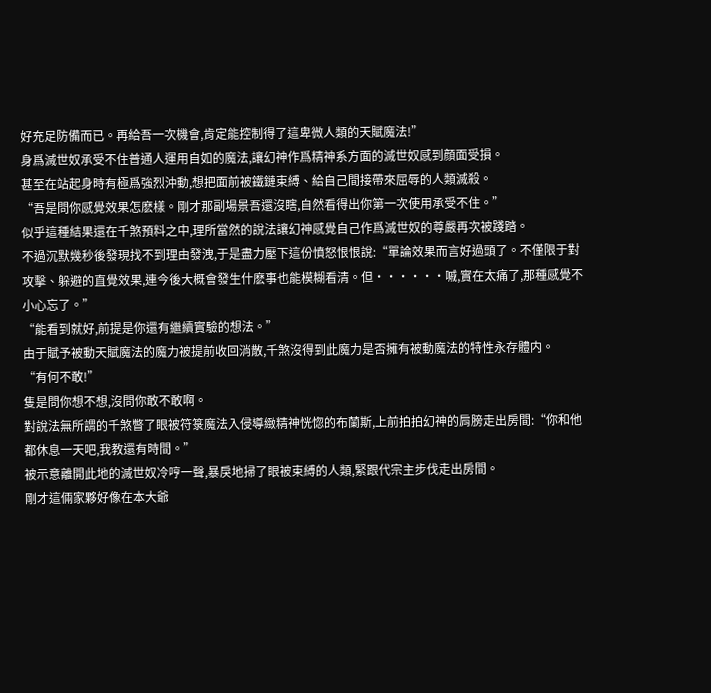好充足防備而已。再給吾一次機會,肯定能控制得了這卑微人類的天賦魔法!”
身爲滅世奴承受不住普通人運用自如的魔法,讓幻神作爲精神系方面的滅世奴感到顔面受損。
甚至在站起身時有極爲強烈沖動,想把面前被鐵鏈束縛、給自己間接帶來屈辱的人類滅殺。
“吾是問你感覺效果怎麽樣。剛才那副場景吾還沒瞎,自然看得出你第一次使用承受不住。”
似乎這種結果還在千煞預料之中,理所當然的說法讓幻神感覺自己作爲滅世奴的尊嚴再次被踐踏。
不過沉默幾秒後發現找不到理由發洩,于是盡力壓下這份憤怒恨恨說:“單論效果而言好過頭了。不僅限于對攻擊、躲避的直覺效果,連今後大概會發生什麽事也能模糊看清。但······嘁,實在太痛了,那種感覺不小心忘了。”
“能看到就好,前提是你還有繼續實驗的想法。”
由于賦予被動天賦魔法的魔力被提前收回消散,千煞沒得到此魔力是否擁有被動魔法的特性永存體内。
“有何不敢!”
隻是問你想不想,沒問你敢不敢啊。
對說法無所謂的千煞瞥了眼被符箓魔法入侵導緻精神恍惚的布蘭斯,上前拍拍幻神的肩膀走出房間:“你和他都休息一天吧,我教還有時間。”
被示意離開此地的滅世奴冷哼一聲,暴戾地掃了眼被束縛的人類,緊跟代宗主步伐走出房間。
剛才這倆家夥好像在本大爺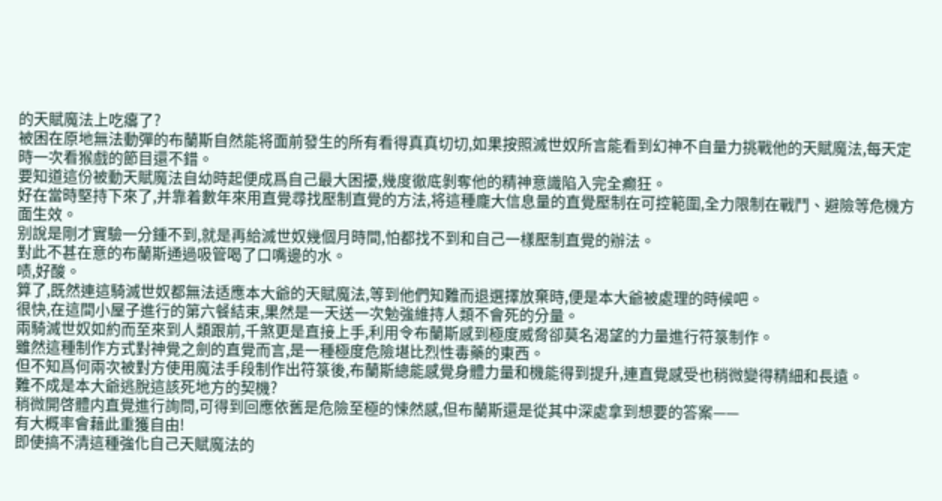的天賦魔法上吃癟了?
被困在原地無法動彈的布蘭斯自然能将面前發生的所有看得真真切切,如果按照滅世奴所言能看到幻神不自量力挑戰他的天賦魔法,每天定時一次看猴戲的節目還不錯。
要知道這份被動天賦魔法自幼時起便成爲自己最大困擾,幾度徹底剝奪他的精神意識陷入完全癫狂。
好在當時堅持下來了,并靠着數年來用直覺尋找壓制直覺的方法,将這種龐大信息量的直覺壓制在可控範圍,全力限制在戰鬥、避險等危機方面生效。
别說是剛才實驗一分鍾不到,就是再給滅世奴幾個月時間,怕都找不到和自己一樣壓制直覺的辦法。
對此不甚在意的布蘭斯通過吸管喝了口嘴邊的水。
啧,好酸。
算了,既然連這騎滅世奴都無法适應本大爺的天賦魔法,等到他們知難而退選擇放棄時,便是本大爺被處理的時候吧。
很快,在這間小屋子進行的第六餐結束,果然是一天送一次勉強維持人類不會死的分量。
兩騎滅世奴如約而至來到人類跟前,千煞更是直接上手,利用令布蘭斯感到極度威脅卻莫名渴望的力量進行符箓制作。
雖然這種制作方式對神覺之劍的直覺而言,是一種極度危險堪比烈性毒藥的東西。
但不知爲何兩次被對方使用魔法手段制作出符箓後,布蘭斯總能感覺身體力量和機能得到提升,連直覺感受也稍微變得精細和長遠。
難不成是本大爺逃脫這該死地方的契機?
稍微開啓體内直覺進行詢問,可得到回應依舊是危險至極的悚然感,但布蘭斯還是從其中深處拿到想要的答案——
有大概率會藉此重獲自由!
即使搞不清這種強化自己天賦魔法的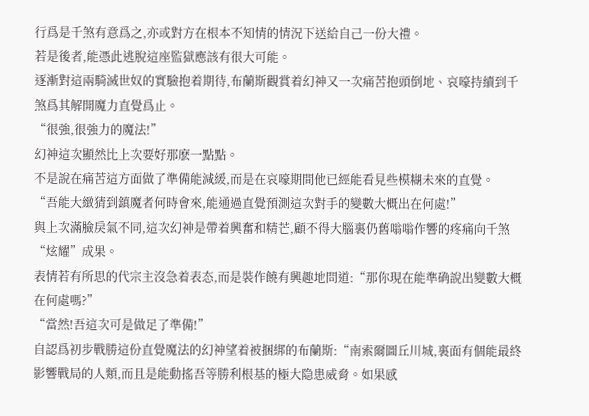行爲是千煞有意爲之,亦或對方在根本不知情的情況下送給自己一份大禮。
若是後者,能憑此逃脫這座監獄應該有很大可能。
逐漸對這兩騎滅世奴的實驗抱着期待,布蘭斯觀賞着幻神又一次痛苦抱頭倒地、哀嚎持續到千煞爲其解開魔力直覺爲止。
“很強,很強力的魔法!”
幻神這次顯然比上次要好那麽一點點。
不是說在痛苦這方面做了準備能減緩,而是在哀嚎期間他已經能看見些模糊未來的直覺。
“吾能大緻猜到鎮魔者何時會來,能通過直覺預測這次對手的變數大概出在何處!”
與上次滿臉戾氣不同,這次幻神是帶着興奮和精芒,顧不得大腦裏仍舊嗡嗡作響的疼痛向千煞“炫耀”成果。
表情若有所思的代宗主沒急着表态,而是裝作饒有興趣地問道:“那你現在能準确說出變數大概在何處嗎?”
“當然!吾這次可是做足了準備!”
自認爲初步戰勝這份直覺魔法的幻神望着被捆綁的布蘭斯:“南索爾圖丘川城,裏面有個能最終影響戰局的人類,而且是能動搖吾等勝利根基的極大隐患威脅。如果感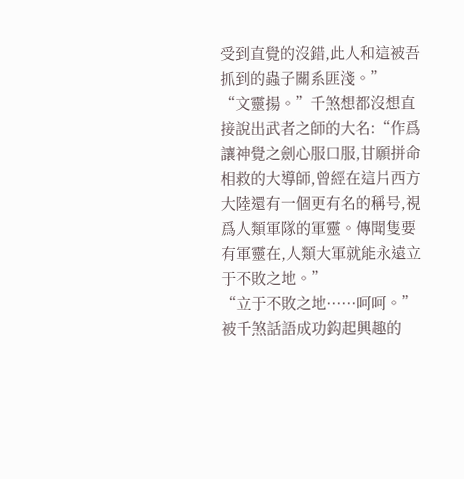受到直覺的沒錯,此人和這被吾抓到的蟲子關系匪淺。”
“文靈揚。”千煞想都沒想直接說出武者之師的大名:“作爲讓神覺之劍心服口服,甘願拼命相救的大導師,曾經在這片西方大陸還有一個更有名的稱号,視爲人類軍隊的軍靈。傳聞隻要有軍靈在,人類大軍就能永遠立于不敗之地。”
“立于不敗之地······呵呵。”
被千煞話語成功鈎起興趣的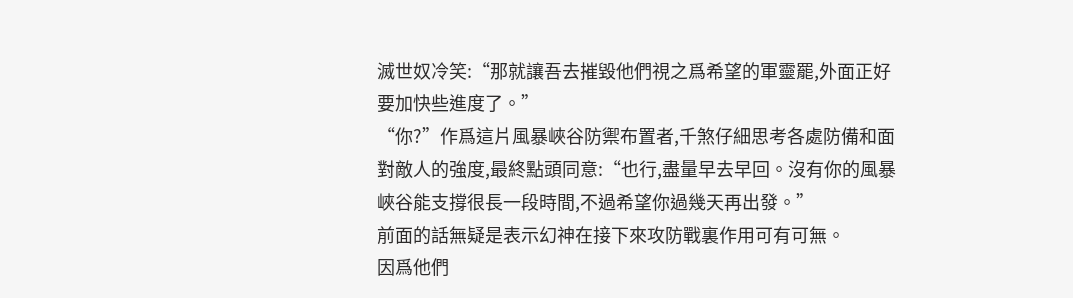滅世奴冷笑:“那就讓吾去摧毀他們視之爲希望的軍靈罷,外面正好要加快些進度了。”
“你?”作爲這片風暴峽谷防禦布置者,千煞仔細思考各處防備和面對敵人的強度,最終點頭同意:“也行,盡量早去早回。沒有你的風暴峽谷能支撐很長一段時間,不過希望你過幾天再出發。”
前面的話無疑是表示幻神在接下來攻防戰裏作用可有可無。
因爲他們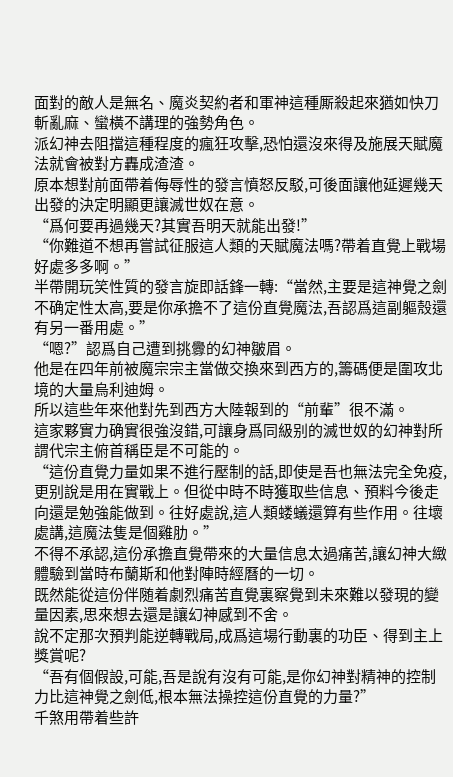面對的敵人是無名、魔炎契約者和軍神這種厮殺起來猶如快刀斬亂麻、蠻橫不講理的強勢角色。
派幻神去阻擋這種程度的瘋狂攻擊,恐怕還沒來得及施展天賦魔法就會被對方轟成渣渣。
原本想對前面帶着侮辱性的發言憤怒反駁,可後面讓他延遲幾天出發的決定明顯更讓滅世奴在意。
“爲何要再過幾天?其實吾明天就能出發!”
“你難道不想再嘗試征服這人類的天賦魔法嗎?帶着直覺上戰場好處多多啊。”
半帶開玩笑性質的發言旋即話鋒一轉:“當然,主要是這神覺之劍不确定性太高,要是你承擔不了這份直覺魔法,吾認爲這副軀殼還有另一番用處。”
“嗯?”認爲自己遭到挑釁的幻神皺眉。
他是在四年前被魔宗宗主當做交換來到西方的,籌碼便是圍攻北境的大量烏利迪姆。
所以這些年來他對先到西方大陸報到的“前輩”很不滿。
這家夥實力确實很強沒錯,可讓身爲同級别的滅世奴的幻神對所謂代宗主俯首稱臣是不可能的。
“這份直覺力量如果不進行壓制的話,即使是吾也無法完全免疫,更别說是用在實戰上。但從中時不時獲取些信息、預料今後走向還是勉強能做到。往好處說,這人類蝼蟻還算有些作用。往壞處講,這魔法隻是個雞肋。”
不得不承認,這份承擔直覺帶來的大量信息太過痛苦,讓幻神大緻體驗到當時布蘭斯和他對陣時經曆的一切。
既然能從這份伴随着劇烈痛苦直覺裏察覺到未來難以發現的變量因素,思來想去還是讓幻神感到不舍。
說不定那次預判能逆轉戰局,成爲這場行動裏的功臣、得到主上獎賞呢?
“吾有個假設,可能,吾是說有沒有可能,是你幻神對精神的控制力比這神覺之劍低,根本無法操控這份直覺的力量?”
千煞用帶着些許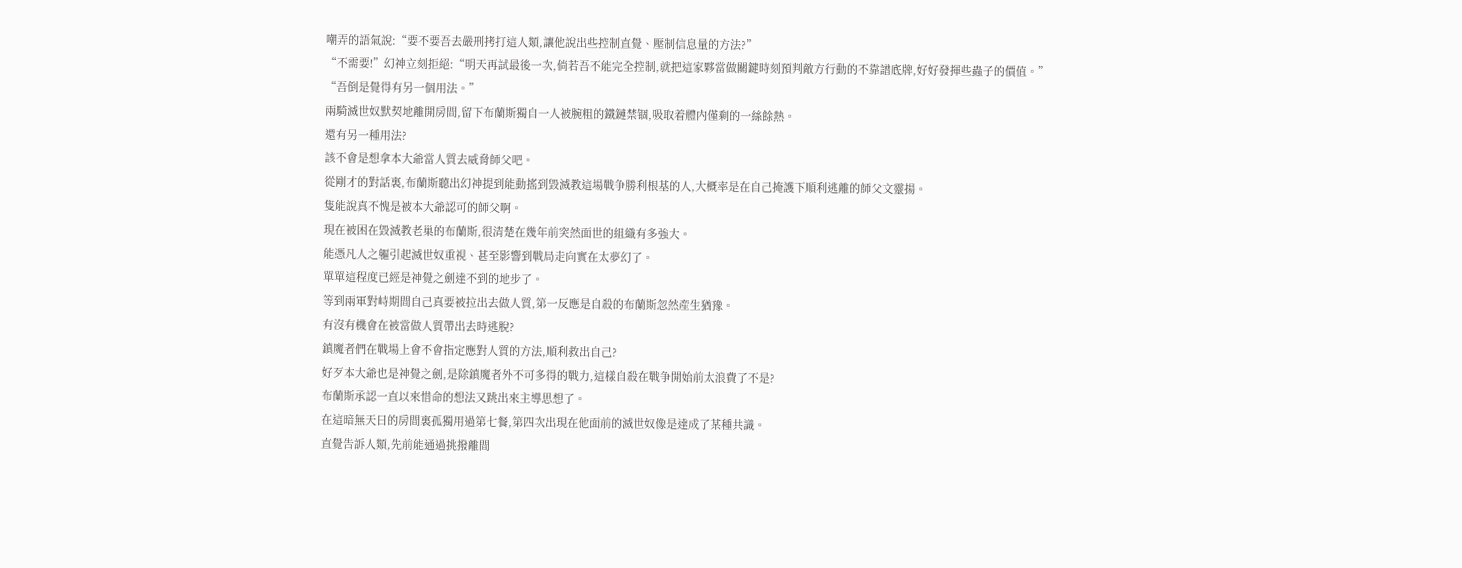嘲弄的語氣說:“要不要吾去嚴刑拷打這人類,讓他說出些控制直覺、壓制信息量的方法?”
“不需要!”幻神立刻拒絕:“明天再試最後一次,倘若吾不能完全控制,就把這家夥當做關鍵時刻預判敵方行動的不靠譜底牌,好好發揮些蟲子的價值。”
“吾倒是覺得有另一個用法。”
兩騎滅世奴默契地離開房間,留下布蘭斯獨自一人被腕粗的鐵鏈禁锢,吸取着體内僅剩的一絲餘熱。
還有另一種用法?
該不會是想拿本大爺當人質去威脅師父吧。
從剛才的對話裏,布蘭斯聽出幻神提到能動搖到毀滅教這場戰争勝利根基的人,大概率是在自己掩護下順利逃離的師父文靈揚。
隻能說真不愧是被本大爺認可的師父啊。
現在被困在毀滅教老巢的布蘭斯,很清楚在幾年前突然面世的組織有多強大。
能憑凡人之軀引起滅世奴重視、甚至影響到戰局走向實在太夢幻了。
單單這程度已經是神覺之劍達不到的地步了。
等到兩軍對峙期間自己真要被拉出去做人質,第一反應是自殺的布蘭斯忽然産生猶豫。
有沒有機會在被當做人質帶出去時逃脫?
鎮魔者們在戰場上會不會指定應對人質的方法,順利救出自己?
好歹本大爺也是神覺之劍,是除鎮魔者外不可多得的戰力,這樣自殺在戰争開始前太浪費了不是?
布蘭斯承認一直以來惜命的想法又跳出來主導思想了。
在這暗無天日的房間裏孤獨用過第七餐,第四次出現在他面前的滅世奴像是達成了某種共識。
直覺告訴人類,先前能通過挑撥離間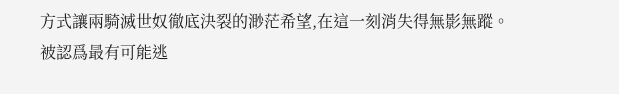方式讓兩騎滅世奴徹底決裂的渺茫希望,在這一刻消失得無影無蹤。
被認爲最有可能逃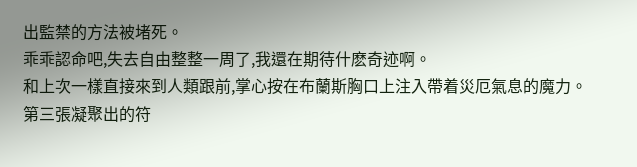出監禁的方法被堵死。
乖乖認命吧,失去自由整整一周了,我還在期待什麽奇迹啊。
和上次一樣直接來到人類跟前,掌心按在布蘭斯胸口上注入帶着災厄氣息的魔力。
第三張凝聚出的符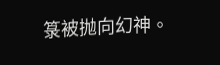箓被抛向幻神。